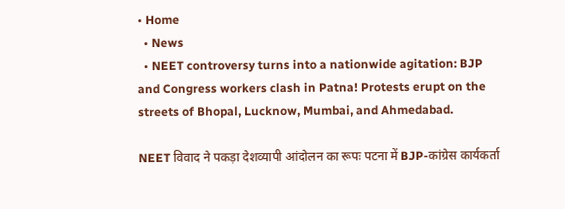• Home
  • News
  • NEET controversy turns into a nationwide agitation: BJP and Congress workers clash in Patna! Protests erupt on the streets of Bhopal, Lucknow, Mumbai, and Ahmedabad.

NEET विवाद ने पकड़ा देशव्यापी आंदोलन का रूपः पटना में BJP-कांग्रेस कार्यकर्ता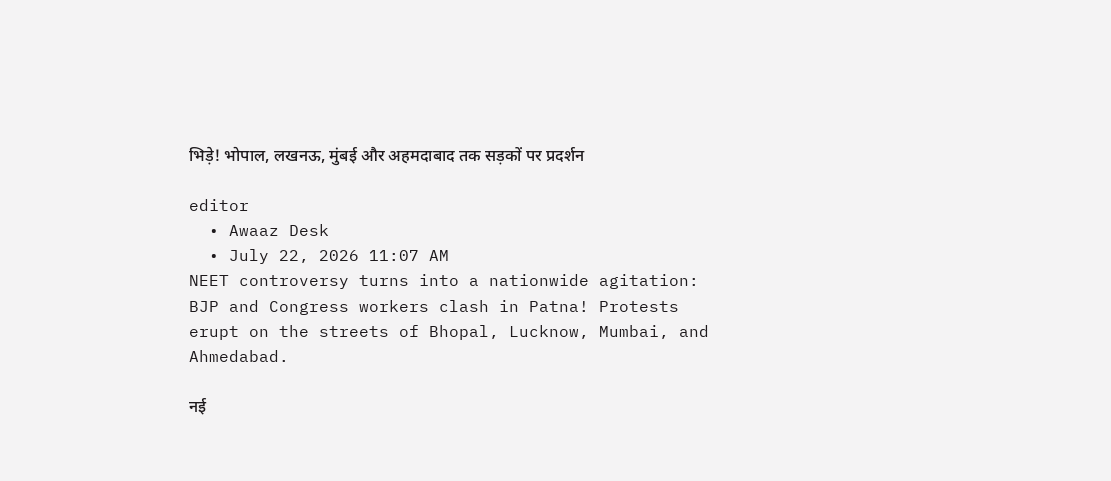भिड़े! भोपाल, लखनऊ, मुंबई और अहमदाबाद तक सड़कों पर प्रदर्शन

editor
  • Awaaz Desk
  • July 22, 2026 11:07 AM
NEET controversy turns into a nationwide agitation: BJP and Congress workers clash in Patna! Protests erupt on the streets of Bhopal, Lucknow, Mumbai, and Ahmedabad.

नई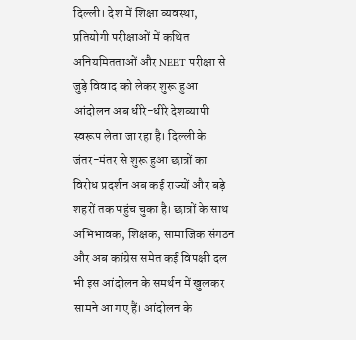दिल्ली। देश में शिक्षा व्यवस्था, प्रतियोगी परीक्षाओं में कथित अनियमितताओं और NEET परीक्षा से जुड़े विवाद को लेकर शुरू हुआ आंदोलन अब धीरे-धीरे देशव्यापी स्वरूप लेता जा रहा है। दिल्ली के जंतर-मंतर से शुरू हुआ छात्रों का विरोध प्रदर्शन अब कई राज्यों और बड़े शहरों तक पहुंच चुका है। छात्रों के साथ अभिभावक, शिक्षक, सामाजिक संगठन और अब कांग्रेस समेत कई विपक्षी दल भी इस आंदोलन के समर्थन में खुलकर सामने आ गए हैं। आंदोलन के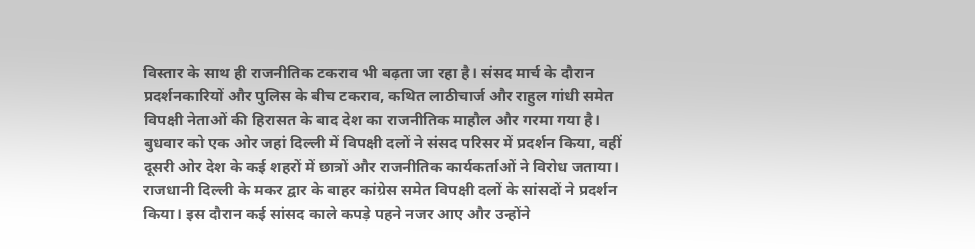विस्तार के साथ ही राजनीतिक टकराव भी बढ़ता जा रहा है। संसद मार्च के दौरान प्रदर्शनकारियों और पुलिस के बीच टकराव, कथित लाठीचार्ज और राहुल गांधी समेत विपक्षी नेताओं की हिरासत के बाद देश का राजनीतिक माहौल और गरमा गया है। बुधवार को एक ओर जहां दिल्ली में विपक्षी दलों ने संसद परिसर में प्रदर्शन किया, वहीं दूसरी ओर देश के कई शहरों में छात्रों और राजनीतिक कार्यकर्ताओं ने विरोध जताया। राजधानी दिल्ली के मकर द्वार के बाहर कांग्रेस समेत विपक्षी दलों के सांसदों ने प्रदर्शन किया। इस दौरान कई सांसद काले कपड़े पहने नजर आए और उन्होंने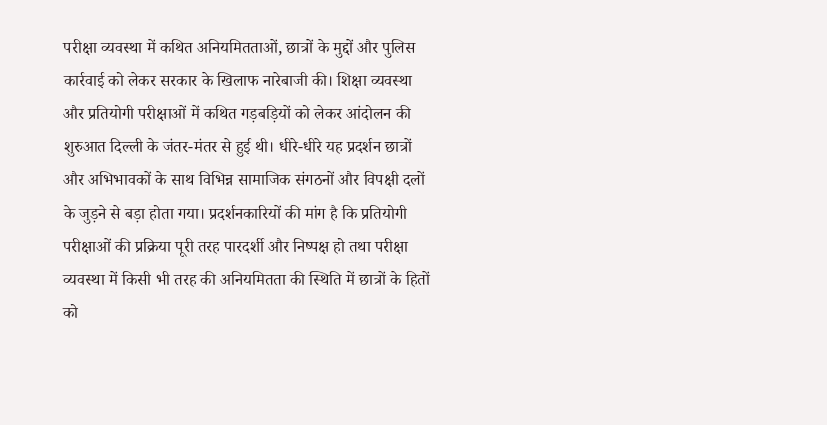परीक्षा व्यवस्था में कथित अनियमितताओं, छात्रों के मुद्दों और पुलिस कार्रवाई को लेकर सरकार के खिलाफ नारेबाजी की। शिक्षा व्यवस्था और प्रतियोगी परीक्षाओं में कथित गड़बड़ियों को लेकर आंदोलन की शुरुआत दिल्ली के जंतर-मंतर से हुई थी। धीरे-धीरे यह प्रदर्शन छात्रों और अभिभावकों के साथ विभिन्न सामाजिक संगठनों और विपक्षी दलों के जुड़ने से बड़ा होता गया। प्रदर्शनकारियों की मांग है कि प्रतियोगी परीक्षाओं की प्रक्रिया पूरी तरह पारदर्शी और निष्पक्ष हो तथा परीक्षा व्यवस्था में किसी भी तरह की अनियमितता की स्थिति में छात्रों के हितों को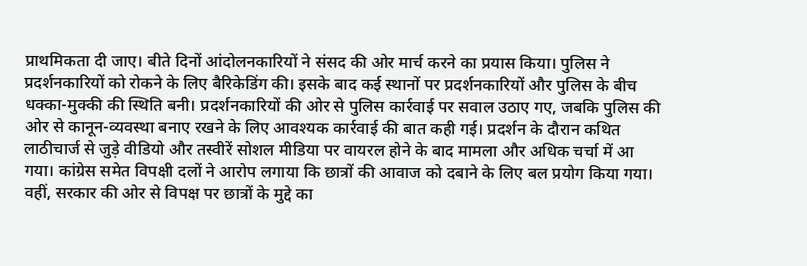प्राथमिकता दी जाए। बीते दिनों आंदोलनकारियों ने संसद की ओर मार्च करने का प्रयास किया। पुलिस ने प्रदर्शनकारियों को रोकने के लिए बैरिकेडिंग की। इसके बाद कई स्थानों पर प्रदर्शनकारियों और पुलिस के बीच धक्का-मुक्की की स्थिति बनी। प्रदर्शनकारियों की ओर से पुलिस कार्रवाई पर सवाल उठाए गए, जबकि पुलिस की ओर से कानून-व्यवस्था बनाए रखने के लिए आवश्यक कार्रवाई की बात कही गई। प्रदर्शन के दौरान कथित लाठीचार्ज से जुड़े वीडियो और तस्वीरें सोशल मीडिया पर वायरल होने के बाद मामला और अधिक चर्चा में आ गया। कांग्रेस समेत विपक्षी दलों ने आरोप लगाया कि छात्रों की आवाज को दबाने के लिए बल प्रयोग किया गया। वहीं, सरकार की ओर से विपक्ष पर छात्रों के मुद्दे का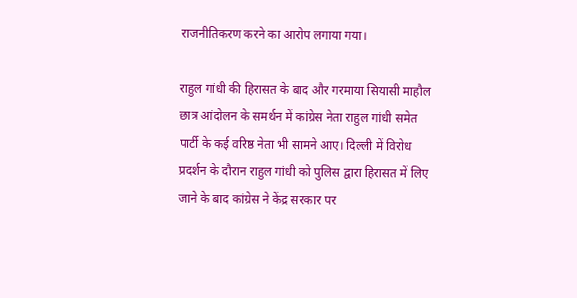राजनीतिकरण करने का आरोप लगाया गया।

राहुल गांधी की हिरासत के बाद और गरमाया सियासी माहौल
छात्र आंदोलन के समर्थन में कांग्रेस नेता राहुल गांधी समेत पार्टी के कई वरिष्ठ नेता भी सामने आए। दिल्ली में विरोध प्रदर्शन के दौरान राहुल गांधी को पुलिस द्वारा हिरासत में लिए जाने के बाद कांग्रेस ने केंद्र सरकार पर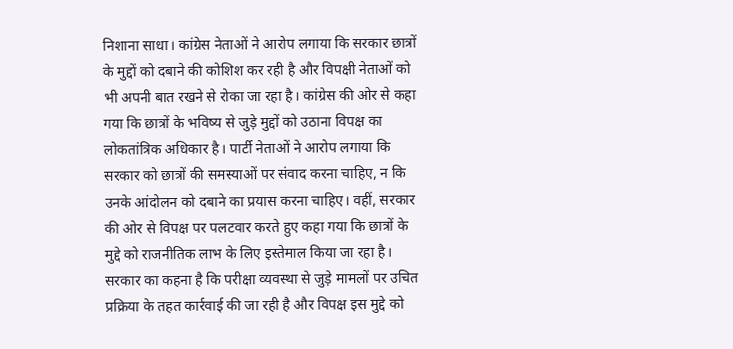निशाना साधा। कांग्रेस नेताओं ने आरोप लगाया कि सरकार छात्रों के मुद्दों को दबाने की कोशिश कर रही है और विपक्षी नेताओं को भी अपनी बात रखने से रोका जा रहा है। कांग्रेस की ओर से कहा गया कि छात्रों के भविष्य से जुड़े मुद्दों को उठाना विपक्ष का लोकतांत्रिक अधिकार है। पार्टी नेताओं ने आरोप लगाया कि सरकार को छात्रों की समस्याओं पर संवाद करना चाहिए, न कि उनके आंदोलन को दबाने का प्रयास करना चाहिए। वहीं, सरकार की ओर से विपक्ष पर पलटवार करते हुए कहा गया कि छात्रों के मुद्दे को राजनीतिक लाभ के लिए इस्तेमाल किया जा रहा है। सरकार का कहना है कि परीक्षा व्यवस्था से जुड़े मामलों पर उचित प्रक्रिया के तहत कार्रवाई की जा रही है और विपक्ष इस मुद्दे को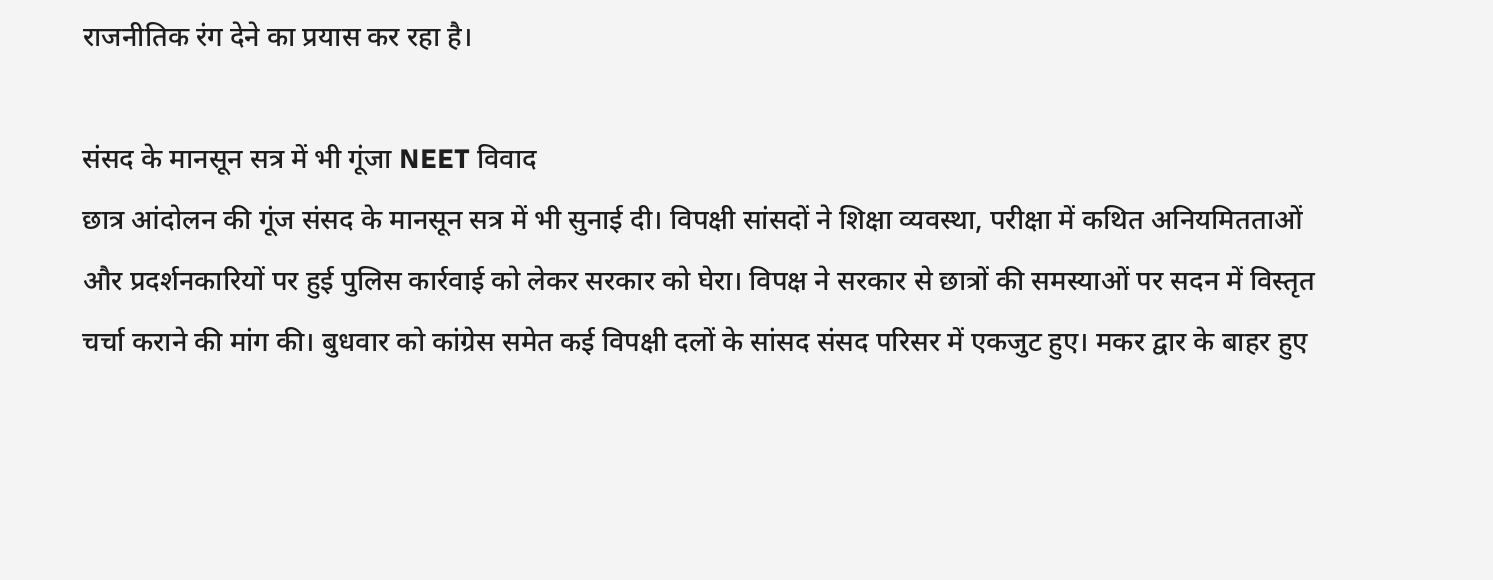राजनीतिक रंग देने का प्रयास कर रहा है।

संसद के मानसून सत्र में भी गूंजा NEET विवाद
छात्र आंदोलन की गूंज संसद के मानसून सत्र में भी सुनाई दी। विपक्षी सांसदों ने शिक्षा व्यवस्था, परीक्षा में कथित अनियमितताओं और प्रदर्शनकारियों पर हुई पुलिस कार्रवाई को लेकर सरकार को घेरा। विपक्ष ने सरकार से छात्रों की समस्याओं पर सदन में विस्तृत चर्चा कराने की मांग की। बुधवार को कांग्रेस समेत कई विपक्षी दलों के सांसद संसद परिसर में एकजुट हुए। मकर द्वार के बाहर हुए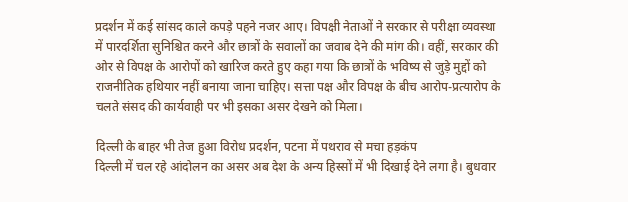प्रदर्शन में कई सांसद काले कपड़े पहने नजर आए। विपक्षी नेताओं ने सरकार से परीक्षा व्यवस्था में पारदर्शिता सुनिश्चित करने और छात्रों के सवालों का जवाब देने की मांग की। वहीं, सरकार की ओर से विपक्ष के आरोपों को खारिज करते हुए कहा गया कि छात्रों के भविष्य से जुड़े मुद्दों को राजनीतिक हथियार नहीं बनाया जाना चाहिए। सत्ता पक्ष और विपक्ष के बीच आरोप-प्रत्यारोप के चलते संसद की कार्यवाही पर भी इसका असर देखने को मिला।

दिल्ली के बाहर भी तेज हुआ विरोध प्रदर्शन, पटना में पथराव से मचा हड़कंप
दिल्ली में चल रहे आंदोलन का असर अब देश के अन्य हिस्सों में भी दिखाई देने लगा है। बुधवार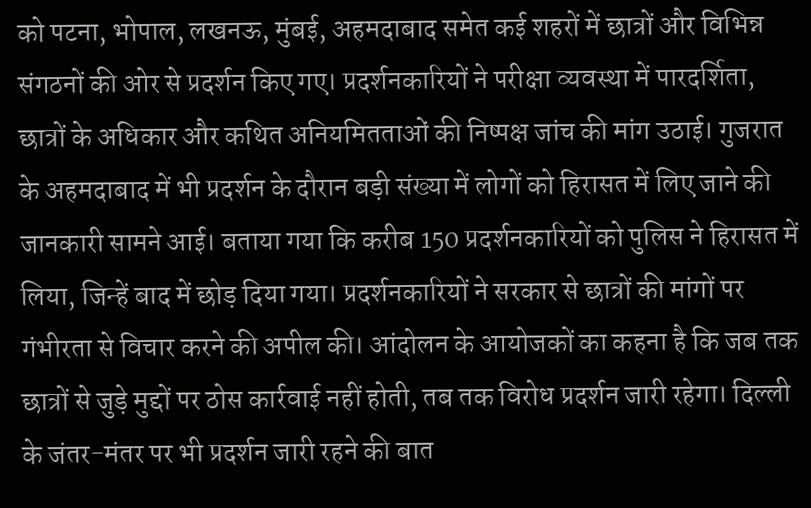को पटना, भोपाल, लखनऊ, मुंबई, अहमदाबाद समेत कई शहरों में छात्रों और विभिन्न संगठनों की ओर से प्रदर्शन किए गए। प्रदर्शनकारियों ने परीक्षा व्यवस्था में पारदर्शिता, छात्रों के अधिकार और कथित अनियमितताओं की निष्पक्ष जांच की मांग उठाई। गुजरात के अहमदाबाद में भी प्रदर्शन के दौरान बड़ी संख्या में लोगों को हिरासत में लिए जाने की जानकारी सामने आई। बताया गया कि करीब 150 प्रदर्शनकारियों को पुलिस ने हिरासत में लिया, जिन्हें बाद में छोड़ दिया गया। प्रदर्शनकारियों ने सरकार से छात्रों की मांगों पर गंभीरता से विचार करने की अपील की। आंदोलन के आयोजकों का कहना है कि जब तक छात्रों से जुड़े मुद्दों पर ठोस कार्रवाई नहीं होती, तब तक विरोध प्रदर्शन जारी रहेगा। दिल्ली के जंतर-मंतर पर भी प्रदर्शन जारी रहने की बात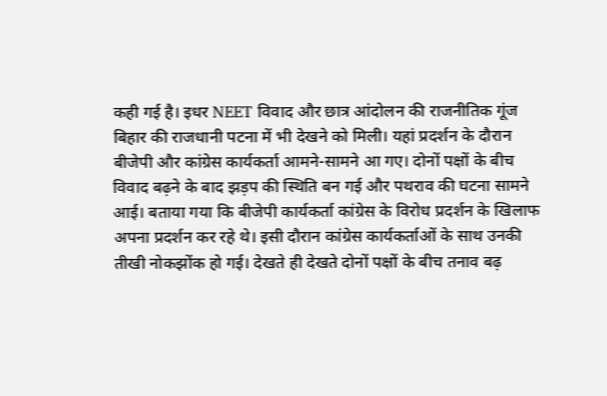कही गई है। इधर NEET विवाद और छात्र आंदोलन की राजनीतिक गूंज बिहार की राजधानी पटना में भी देखने को मिली। यहां प्रदर्शन के दौरान बीजेपी और कांग्रेस कार्यकर्ता आमने-सामने आ गए। दोनों पक्षों के बीच विवाद बढ़ने के बाद झड़प की स्थिति बन गई और पथराव की घटना सामने आई। बताया गया कि बीजेपी कार्यकर्ता कांग्रेस के विरोध प्रदर्शन के खिलाफ अपना प्रदर्शन कर रहे थे। इसी दौरान कांग्रेस कार्यकर्ताओं के साथ उनकी तीखी नोकझोंक हो गई। देखते ही देखते दोनों पक्षों के बीच तनाव बढ़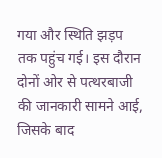गया और स्थिति झड़प तक पहुंच गई। इस दौरान दोनों ओर से पत्थरबाजी की जानकारी सामने आई, जिसके बाद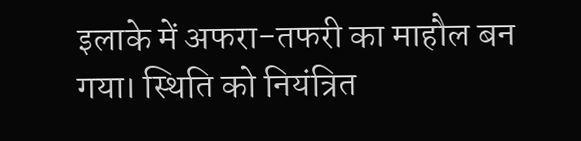इलाके में अफरा-तफरी का माहौल बन गया। स्थिति को नियंत्रित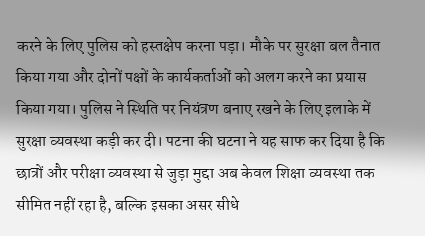करने के लिए पुलिस को हस्तक्षेप करना पड़ा। मौके पर सुरक्षा बल तैनात किया गया और दोनों पक्षों के कार्यकर्ताओं को अलग करने का प्रयास किया गया। पुलिस ने स्थिति पर नियंत्रण बनाए रखने के लिए इलाके में सुरक्षा व्यवस्था कड़ी कर दी। पटना की घटना ने यह साफ कर दिया है कि छात्रों और परीक्षा व्यवस्था से जुड़ा मुद्दा अब केवल शिक्षा व्यवस्था तक सीमित नहीं रहा है, बल्कि इसका असर सीधे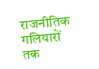राजनीतिक गलियारों तक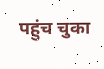पहुंच चुका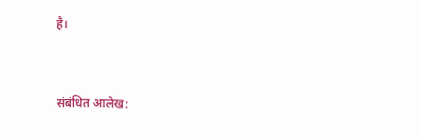है।


संबंधित आलेख: